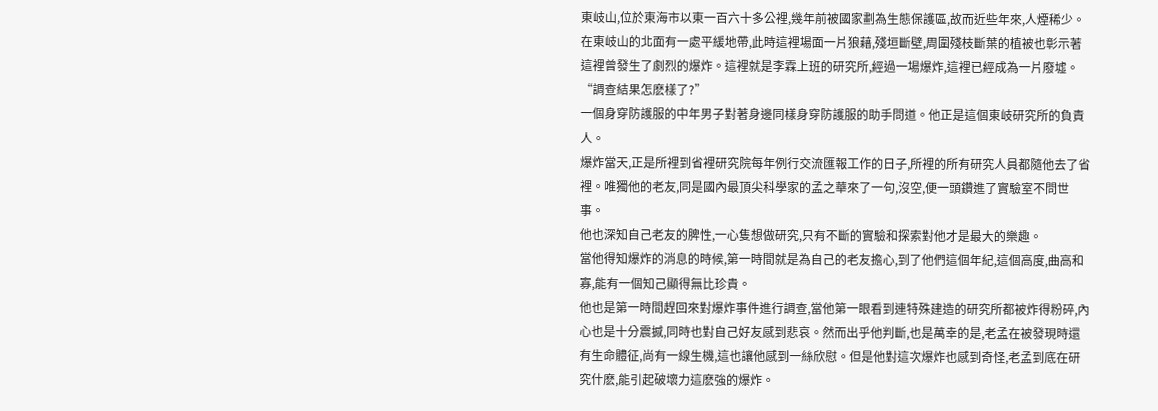東岐山,位於東海市以東一百六十多公裡,幾年前被國家劃為生態保護區,故而近些年來,人煙稀少。
在東岐山的北面有一處平緩地帶,此時這裡場面一片狼藉,殘垣斷壁,周圍殘枝斷葉的植被也彰示著這裡曾發生了劇烈的爆炸。這裡就是李霖上班的研究所,經過一場爆炸,這裡已經成為一片廢墟。
“調查結果怎麽樣了?”
一個身穿防護服的中年男子對著身邊同樣身穿防護服的助手問道。他正是這個東岐研究所的負責人。
爆炸當天,正是所裡到省裡研究院每年例行交流匯報工作的日子,所裡的所有研究人員都隨他去了省裡。唯獨他的老友,同是國內最頂尖科學家的孟之華來了一句,沒空,便一頭鑽進了實驗室不問世事。
他也深知自己老友的脾性,一心隻想做研究,只有不斷的實驗和探索對他才是最大的樂趣。
當他得知爆炸的消息的時候,第一時間就是為自己的老友擔心,到了他們這個年紀,這個高度,曲高和寡,能有一個知己顯得無比珍貴。
他也是第一時間趕回來對爆炸事件進行調查,當他第一眼看到連特殊建造的研究所都被炸得粉碎,內心也是十分震撼,同時也對自己好友感到悲哀。然而出乎他判斷,也是萬幸的是,老孟在被發現時還有生命體征,尚有一線生機,這也讓他感到一絲欣慰。但是他對這次爆炸也感到奇怪,老孟到底在研究什麽,能引起破壞力這麽強的爆炸。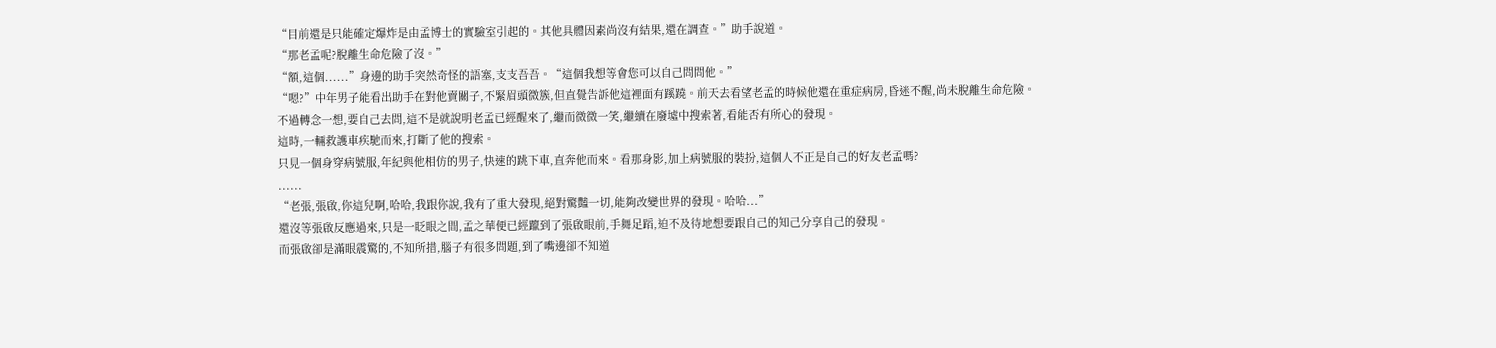“目前還是只能確定爆炸是由孟博士的實驗室引起的。其他具體因素尚沒有結果,還在調查。”助手說道。
“那老孟呢?脫離生命危險了沒。”
“額,這個......”身邊的助手突然奇怪的語塞,支支吾吾。“這個我想等會您可以自己問問他。”
“嗯?”中年男子能看出助手在對他賣關子,不緊眉頭微簇,但直覺告訴他這裡面有蹊蹺。前天去看望老孟的時候他還在重症病房,昏迷不醒,尚未脫離生命危險。
不過轉念一想,要自己去問,這不是就說明老孟已經醒來了,繼而微微一笑,繼續在廢墟中搜索著,看能否有所心的發現。
這時,一輛救護車疾馳而來,打斷了他的搜索。
只見一個身穿病號服,年紀與他相仿的男子,快速的跳下車,直奔他而來。看那身影,加上病號服的裝扮,這個人不正是自己的好友老孟嗎?
......
“老張,張啟,你這兒啊,哈哈,我跟你說,我有了重大發現,絕對驚豔一切,能夠改變世界的發現。哈哈...”
還沒等張啟反應過來,只是一眨眼之間,孟之華便已經躥到了張啟眼前,手舞足蹈,迫不及待地想要跟自己的知己分享自己的發現。
而張啟卻是滿眼震驚的,不知所措,腦子有很多問題,到了嘴邊卻不知道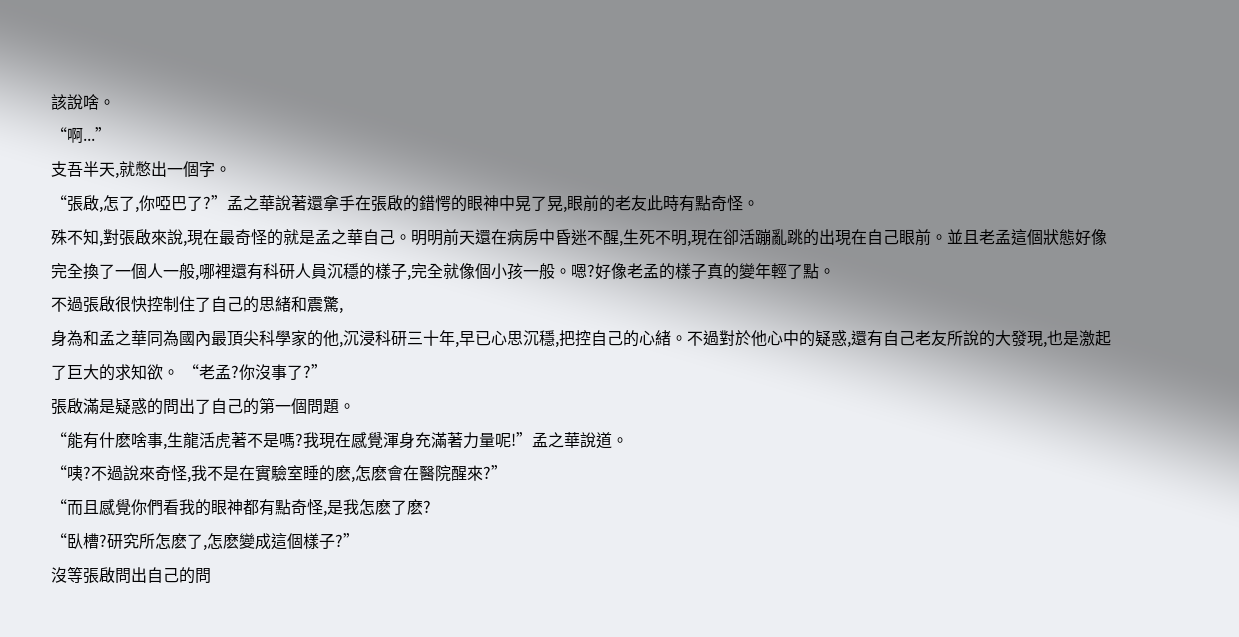該說啥。
“啊...”
支吾半天,就憋出一個字。
“張啟,怎了,你啞巴了?”孟之華說著還拿手在張啟的錯愕的眼神中晃了晃,眼前的老友此時有點奇怪。
殊不知,對張啟來說,現在最奇怪的就是孟之華自己。明明前天還在病房中昏迷不醒,生死不明,現在卻活蹦亂跳的出現在自己眼前。並且老孟這個狀態好像完全換了一個人一般,哪裡還有科研人員沉穩的樣子,完全就像個小孩一般。嗯?好像老孟的樣子真的變年輕了點。
不過張啟很快控制住了自己的思緒和震驚,
身為和孟之華同為國內最頂尖科學家的他,沉浸科研三十年,早已心思沉穩,把控自己的心緒。不過對於他心中的疑惑,還有自己老友所說的大發現,也是激起了巨大的求知欲。 “老孟?你沒事了?”
張啟滿是疑惑的問出了自己的第一個問題。
“能有什麽啥事,生龍活虎著不是嗎?我現在感覺渾身充滿著力量呢!”孟之華說道。
“咦?不過說來奇怪,我不是在實驗室睡的麽,怎麽會在醫院醒來?”
“而且感覺你們看我的眼神都有點奇怪,是我怎麽了麽?
“臥槽?研究所怎麽了,怎麽變成這個樣子?”
沒等張啟問出自己的問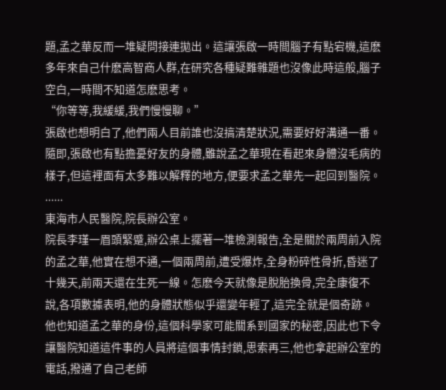題,孟之華反而一堆疑問接連拋出。這讓張啟一時間腦子有點宕機,這麽多年來自己什麽高智商人群,在研究各種疑難雜題也沒像此時這般,腦子空白,一時間不知道怎麽思考。
“你等等,我緩緩,我們慢慢聊。”
張啟也想明白了,他們兩人目前誰也沒搞清楚狀況,需要好好溝通一番。
隨即,張啟也有點擔憂好友的身體,雖說孟之華現在看起來身體沒毛病的樣子,但這裡面有太多難以解釋的地方,便要求孟之華先一起回到醫院。
......
東海市人民醫院,院長辦公室。
院長李瑾一眉頭緊蹙,辦公桌上擺著一堆檢測報告,全是關於兩周前入院的孟之華,他實在想不通,一個兩周前,遭受爆炸,全身粉碎性骨折,昏迷了十幾天,前兩天還在生死一線。怎麽今天就像是脫胎換骨,完全康復不說,各項數據表明,他的身體狀態似乎還變年輕了,這完全就是個奇跡。
他也知道孟之華的身份,這個科學家可能關系到國家的秘密,因此也下令讓醫院知道這件事的人員將這個事情封鎖,思索再三,他也拿起辦公室的電話,撥通了自己老師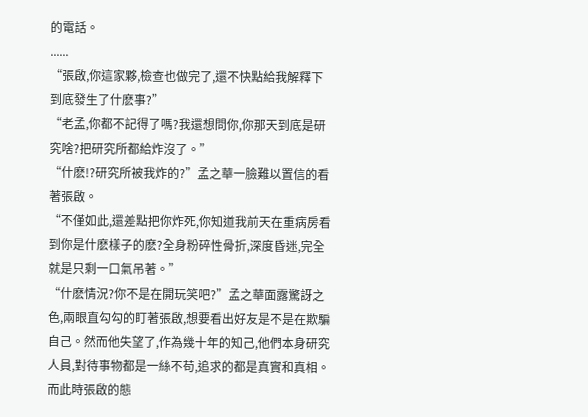的電話。
......
“張啟,你這家夥,檢查也做完了,還不快點給我解釋下到底發生了什麽事?”
“老孟,你都不記得了嗎?我還想問你,你那天到底是研究啥?把研究所都給炸沒了。”
“什麽!?研究所被我炸的?”孟之華一臉難以置信的看著張啟。
“不僅如此,還差點把你炸死,你知道我前天在重病房看到你是什麽樣子的麽?全身粉碎性骨折,深度昏迷,完全就是只剩一口氣吊著。”
“什麽情況?你不是在開玩笑吧?”孟之華面露驚訝之色,兩眼直勾勾的盯著張啟,想要看出好友是不是在欺騙自己。然而他失望了,作為幾十年的知己,他們本身研究人員,對待事物都是一絲不苟,追求的都是真實和真相。而此時張啟的態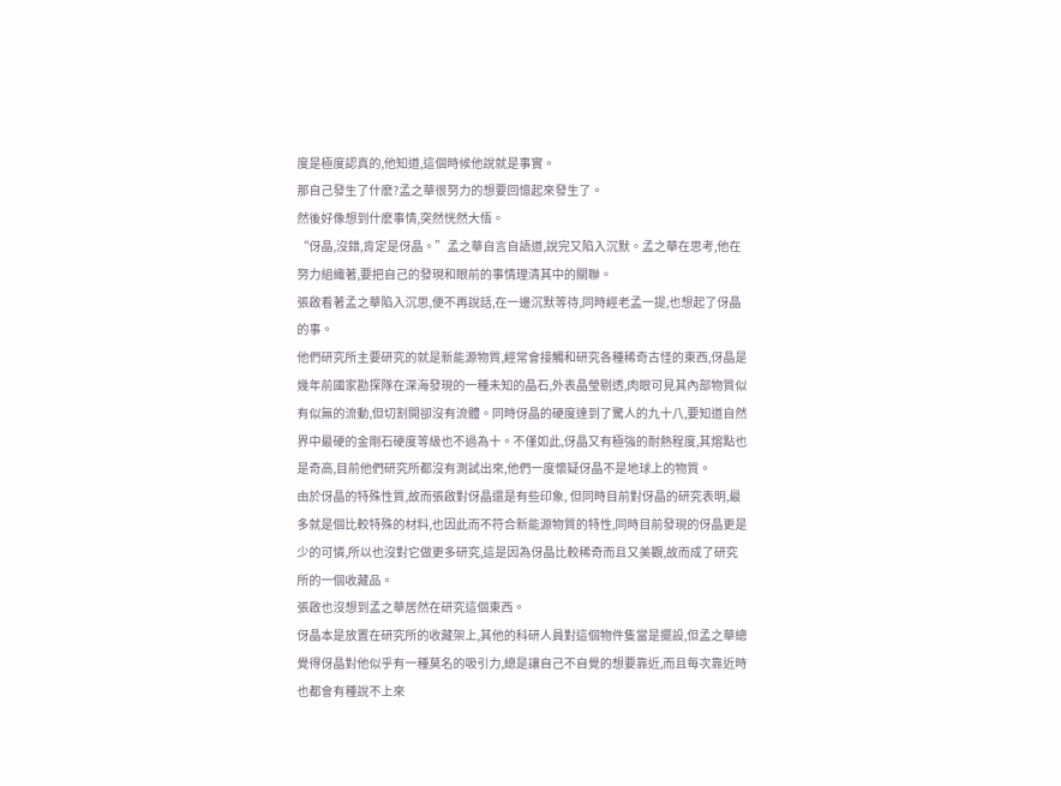度是極度認真的,他知道,這個時候他說就是事實。
那自己發生了什麽?孟之華很努力的想要回憶起來發生了。
然後好像想到什麽事情,突然恍然大悟。
“伢晶,沒錯,肯定是伢晶。”孟之華自言自語道,說完又陷入沉默。孟之華在思考,他在努力組織著,要把自己的發現和眼前的事情理清其中的關聯。
張啟看著孟之華陷入沉思,便不再說話,在一邊沉默等待,同時經老孟一提,也想起了伢晶的事。
他們研究所主要研究的就是新能源物質,經常會接觸和研究各種稀奇古怪的東西,伢晶是幾年前國家勘探隊在深海發現的一種未知的晶石,外表晶瑩剔透,肉眼可見其內部物質似有似無的流動,但切割開卻沒有流體。同時伢晶的硬度達到了驚人的九十八,要知道自然界中最硬的金剛石硬度等級也不過為十。不僅如此,伢晶又有極強的耐熱程度,其熔點也是奇高,目前他們研究所都沒有測試出來,他們一度懷疑伢晶不是地球上的物質。
由於伢晶的特殊性質,故而張啟對伢晶還是有些印象, 但同時目前對伢晶的研究表明,最多就是個比較特殊的材料,也因此而不符合新能源物質的特性,同時目前發現的伢晶更是少的可憐,所以也沒對它做更多研究,這是因為伢晶比較稀奇而且又美觀,故而成了研究所的一個收藏品。
張啟也沒想到孟之華居然在研究這個東西。
伢晶本是放置在研究所的收藏架上,其他的科研人員對這個物件隻當是擺設,但孟之華總覺得伢晶對他似乎有一種莫名的吸引力,總是讓自己不自覺的想要靠近,而且每次靠近時也都會有種說不上來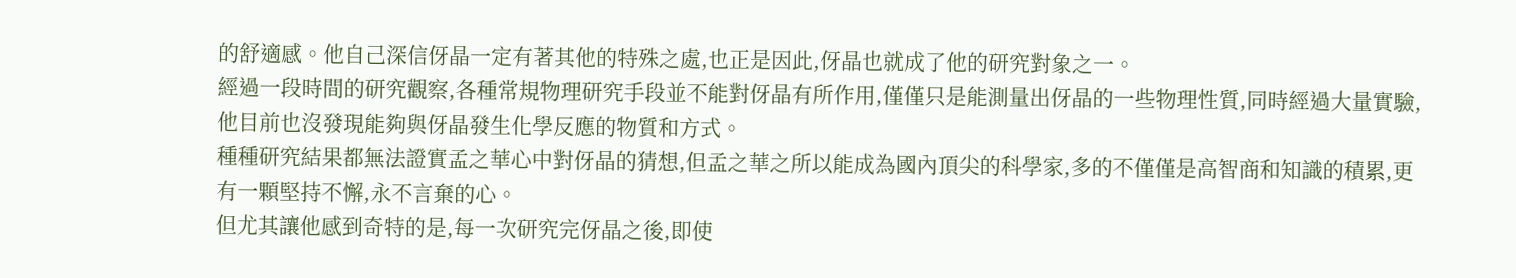的舒適感。他自己深信伢晶一定有著其他的特殊之處,也正是因此,伢晶也就成了他的研究對象之一。
經過一段時間的研究觀察,各種常規物理研究手段並不能對伢晶有所作用,僅僅只是能測量出伢晶的一些物理性質,同時經過大量實驗,他目前也沒發現能夠與伢晶發生化學反應的物質和方式。
種種研究結果都無法證實孟之華心中對伢晶的猜想,但孟之華之所以能成為國內頂尖的科學家,多的不僅僅是高智商和知識的積累,更有一顆堅持不懈,永不言棄的心。
但尤其讓他感到奇特的是,每一次研究完伢晶之後,即使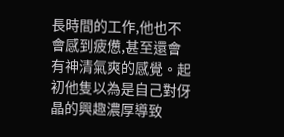長時間的工作,他也不會感到疲憊,甚至還會有神清氣爽的感覺。起初他隻以為是自己對伢晶的興趣濃厚導致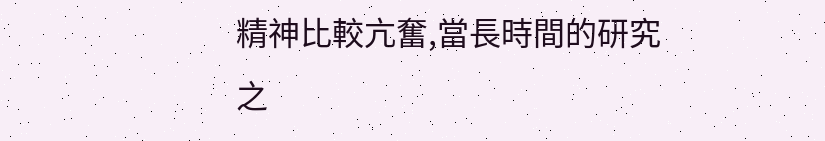精神比較亢奮,當長時間的研究之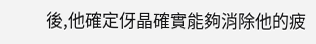後,他確定伢晶確實能夠消除他的疲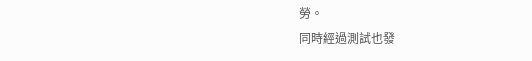勞。
同時經過測試也發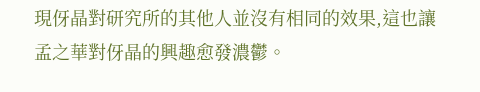現伢晶對研究所的其他人並沒有相同的效果,這也讓孟之華對伢晶的興趣愈發濃鬱。